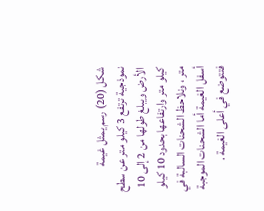شكل (20) رسم يمثل غيمة نموذجية ترتفع 3 كيلو متر عن سطح الأرض ويبلغ طولها من 2 إلى 10 كيلو متر وارتفاعها بحدود 10 كيلو متر ، ونلاحظ الشحنات السالبة في أسفل الغيمة أما الشحنات الموجبة فتتوضع في أعلى الغيمة .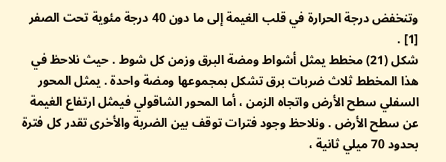وتنخفض درجة الحرارة في قلب الغيمة إلى ما دون 40 درجة مئوية تحت الصفر [1] .
شكل (21) مخطط يمثل أشواط ومضة البرق وزمن كل شوط . حيث نلاحظ في هذا المخطط ثلاث ضربات برق تشكل بمجموعها ومضة واحدة . يمثل المحور السفلي سطح الأرض واتجاه الزمن ، أما المحور الشاقولي فيمثل ارتفاع الغيمة عن سطح الأرض . ونلاحظ وجود فترات توقف بين الضربة والأخرى تقدر كل فترة بحدود 70 ميلي ثانية ،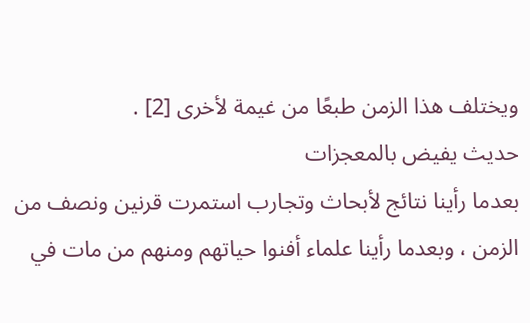ويختلف هذا الزمن طبعًا من غيمة لأخرى [2] .
حديث يفيض بالمعجزات
بعدما رأينا نتائج لأبحاث وتجارب استمرت قرنين ونصف من الزمن ، وبعدما رأينا علماء أفنوا حياتهم ومنهم من مات في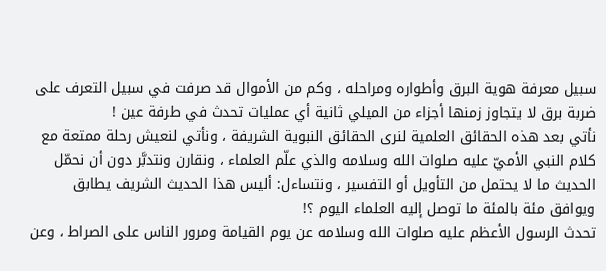سبيل معرفة هوية البرق وأطواره ومراحله ، وكم من الأموال قد صرفت في سبيل التعرف على ضربة برق لا يتجاوز زمنها أجزاء من الميلي ثانية أي عمليات تحدث في طرفة عين !
نأتي بعد هذه الحقائق العلمية لنرى الحقائق النبوية الشريفة ، ونأتي لنعيش رحلة ممتعة مع كلام النبي الأميّ عليه صلوات الله وسلامه والذي علّم العلماء ، ونقارن ونتدبَّر دون أن نحمّل الحديث ما لا يحتمل من التأويل أو التفسير ، ونتساءل: أليس هذا الحديث الشريف يطابق ويوافق مئة بالمئة ما توصل إليه العلماء اليوم ؟!
تحدث الرسول الأعظم عليه صلوات الله وسلامه عن يوم القيامة ومرور الناس على الصراط ، وعن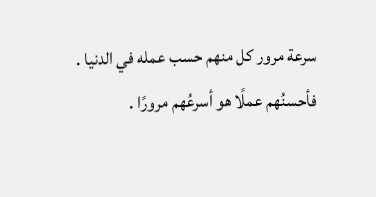سرعة مرور كل منهم حسب عمله في الدنيا . فأحسنُهم عملًا هو أسرعُهم مرورًا .